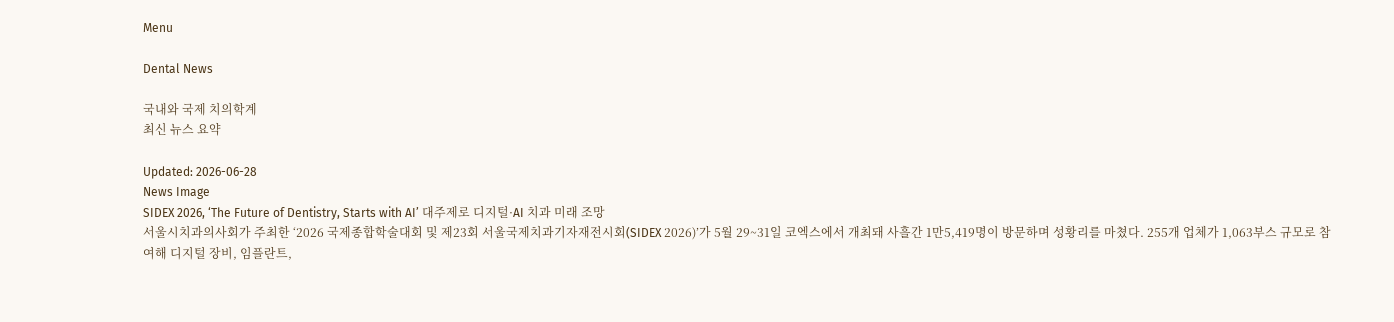Menu

Dental News

국내와 국제 치의학계
최신 뉴스 요약

Updated: 2026-06-28
News Image
SIDEX 2026, ‘The Future of Dentistry, Starts with AI’ 대주제로 디지털·AI 치과 미래 조망
서울시치과의사회가 주최한 ‘2026 국제종합학술대회 및 제23회 서울국제치과기자재전시회(SIDEX 2026)’가 5월 29~31일 코엑스에서 개최돼 사흘간 1만5,419명이 방문하며 성황리를 마쳤다. 255개 업체가 1,063부스 규모로 참여해 디지털 장비, 임플란트,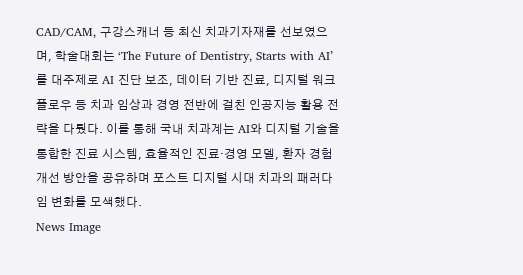CAD/CAM, 구강스캐너 등 최신 치과기자재를 선보였으며, 학술대회는 ‘The Future of Dentistry, Starts with AI’를 대주제로 AI 진단 보조, 데이터 기반 진료, 디지털 워크플로우 등 치과 임상과 경영 전반에 걸친 인공지능 활용 전략을 다뤘다. 이를 통해 국내 치과계는 AI와 디지털 기술을 통합한 진료 시스템, 효율적인 진료·경영 모델, 환자 경험 개선 방안을 공유하며 포스트 디지털 시대 치과의 패러다임 변화를 모색했다.
News Image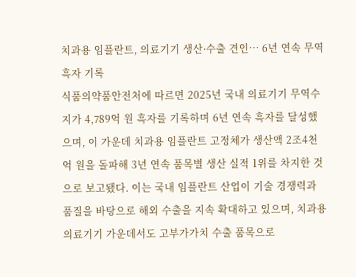치과용 임플란트, 의료기기 생산·수출 견인… 6년 연속 무역흑자 기록
식품의약품안전처에 따르면 2025년 국내 의료기기 무역수지가 4,789억 원 흑자를 기록하며 6년 연속 흑자를 달성했으며, 이 가운데 치과용 임플란트 고정체가 생산액 2조4천억 원을 돌파해 3년 연속 품목별 생산 실적 1위를 차지한 것으로 보고됐다. 이는 국내 임플란트 산업이 기술 경쟁력과 품질을 바탕으로 해외 수출을 지속 확대하고 있으며, 치과용 의료기기 가운데서도 고부가가치 수출 품목으로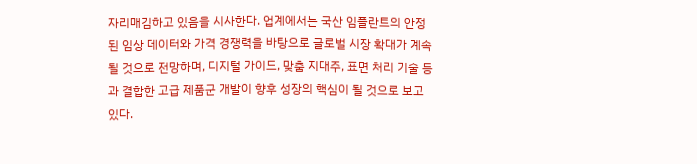자리매김하고 있음을 시사한다. 업계에서는 국산 임플란트의 안정된 임상 데이터와 가격 경쟁력을 바탕으로 글로벌 시장 확대가 계속될 것으로 전망하며, 디지털 가이드, 맞춤 지대주, 표면 처리 기술 등과 결합한 고급 제품군 개발이 향후 성장의 핵심이 될 것으로 보고 있다.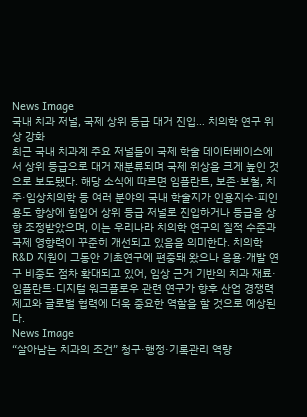News Image
국내 치과 저널, 국제 상위 등급 대거 진입… 치의학 연구 위상 강화
최근 국내 치과계 주요 저널들이 국제 학술 데이터베이스에서 상위 등급으로 대거 재분류되며 국제 위상을 크게 높인 것으로 보도됐다. 해당 소식에 따르면 임플란트, 보존·보철, 치주·임상치의학 등 여러 분야의 국내 학술지가 인용지수·피인용도 향상에 힘입어 상위 등급 저널로 진입하거나 등급을 상향 조정받았으며, 이는 우리나라 치의학 연구의 질적 수준과 국제 영향력이 꾸준히 개선되고 있음을 의미한다. 치의학 R&D 지원이 그동안 기초연구에 편중돼 왔으나 응용·개발 연구 비중도 점차 확대되고 있어, 임상 근거 기반의 치과 재료·임플란트·디지털 워크플로우 관련 연구가 향후 산업 경쟁력 제고와 글로벌 협력에 더욱 중요한 역할을 할 것으로 예상된다.
News Image
“살아남는 치과의 조건” 청구·행정·기록관리 역량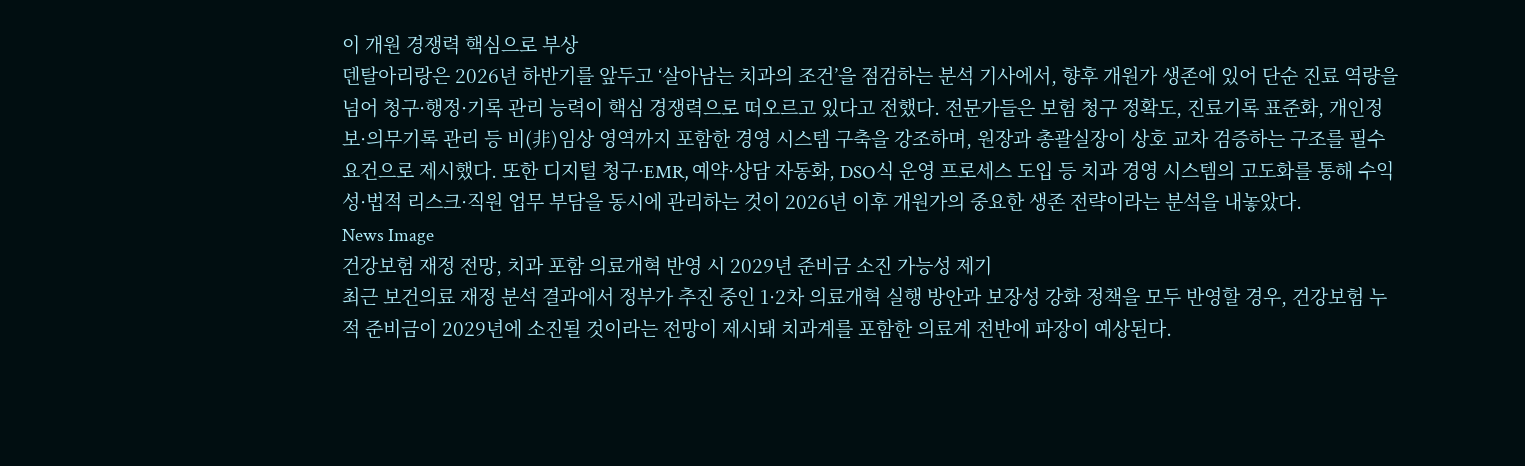이 개원 경쟁력 핵심으로 부상
덴탈아리랑은 2026년 하반기를 앞두고 ‘살아남는 치과의 조건’을 점검하는 분석 기사에서, 향후 개원가 생존에 있어 단순 진료 역량을 넘어 청구·행정·기록 관리 능력이 핵심 경쟁력으로 떠오르고 있다고 전했다. 전문가들은 보험 청구 정확도, 진료기록 표준화, 개인정보·의무기록 관리 등 비(非)임상 영역까지 포함한 경영 시스템 구축을 강조하며, 원장과 총괄실장이 상호 교차 검증하는 구조를 필수 요건으로 제시했다. 또한 디지털 청구·EMR, 예약·상담 자동화, DSO식 운영 프로세스 도입 등 치과 경영 시스템의 고도화를 통해 수익성·법적 리스크·직원 업무 부담을 동시에 관리하는 것이 2026년 이후 개원가의 중요한 생존 전략이라는 분석을 내놓았다.
News Image
건강보험 재정 전망, 치과 포함 의료개혁 반영 시 2029년 준비금 소진 가능성 제기
최근 보건의료 재정 분석 결과에서 정부가 추진 중인 1·2차 의료개혁 실행 방안과 보장성 강화 정책을 모두 반영할 경우, 건강보험 누적 준비금이 2029년에 소진될 것이라는 전망이 제시돼 치과계를 포함한 의료계 전반에 파장이 예상된다.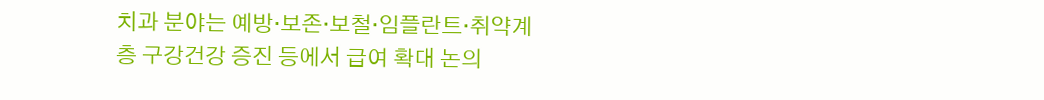치과 분야는 예방·보존·보철·임플란트·취약계층 구강건강 증진 등에서 급여 확대 논의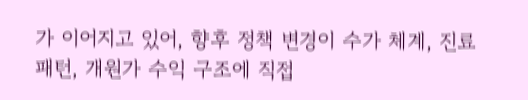가 이어지고 있어, 향후 정책 변경이 수가 체계, 진료 패턴, 개원가 수익 구조에 직접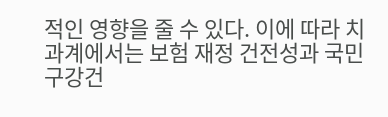적인 영향을 줄 수 있다. 이에 따라 치과계에서는 보험 재정 건전성과 국민 구강건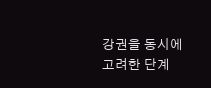강권을 동시에 고려한 단계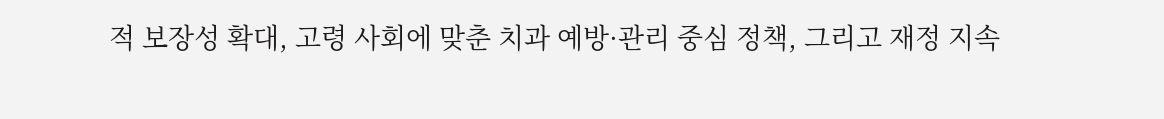적 보장성 확대, 고령 사회에 맞춘 치과 예방·관리 중심 정책, 그리고 재정 지속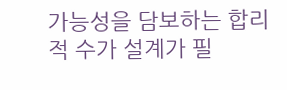가능성을 담보하는 합리적 수가 설계가 필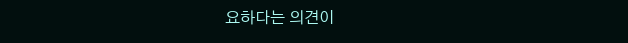요하다는 의견이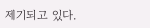제기되고 있다.